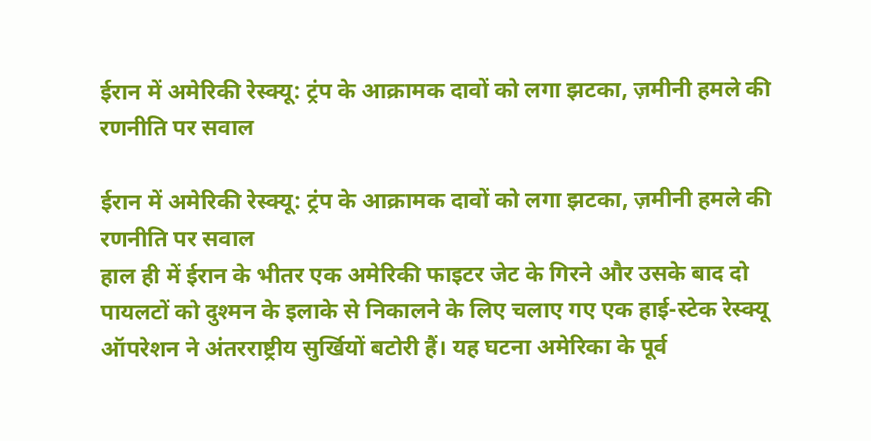ईरान में अमेरिकी रेस्क्यू: ट्रंप के आक्रामक दावों को लगा झटका, ज़मीनी हमले की रणनीति पर सवाल

ईरान में अमेरिकी रेस्क्यू: ट्रंप के आक्रामक दावों को लगा झटका, ज़मीनी हमले की रणनीति पर सवाल
हाल ही में ईरान के भीतर एक अमेरिकी फाइटर जेट के गिरने और उसके बाद दो पायलटों को दुश्मन के इलाके से निकालने के लिए चलाए गए एक हाई-स्टेक रेस्क्यू ऑपरेशन ने अंतरराष्ट्रीय सुर्खियों बटोरी हैं। यह घटना अमेरिका के पूर्व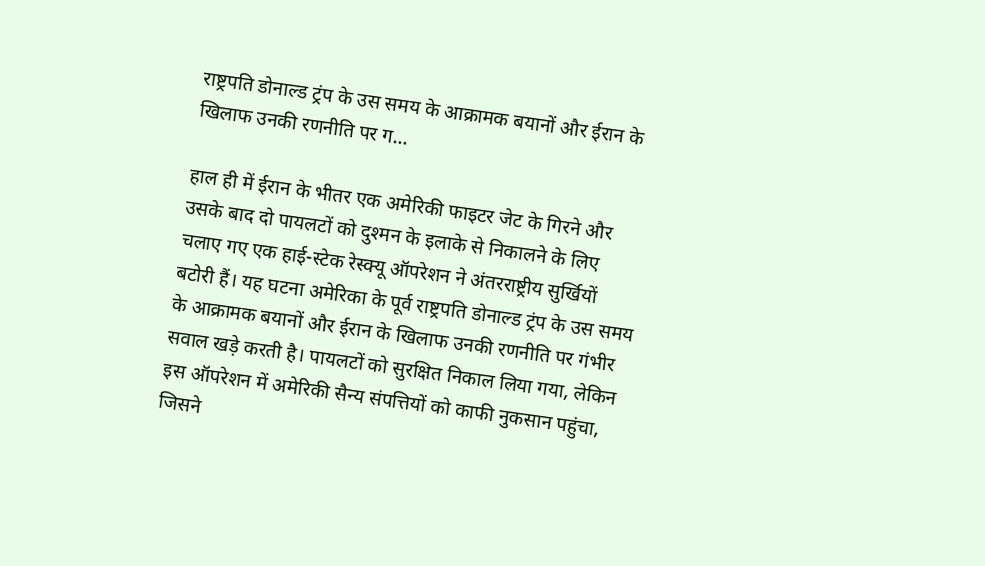राष्ट्रपति डोनाल्ड ट्रंप के उस समय के आक्रामक बयानों और ईरान के खिलाफ उनकी रणनीति पर ग...

हाल ही में ईरान के भीतर एक अमेरिकी फाइटर जेट के गिरने और उसके बाद दो पायलटों को दुश्मन के इलाके से निकालने के लिए चलाए गए एक हाई-स्टेक रेस्क्यू ऑपरेशन ने अंतरराष्ट्रीय सुर्खियों बटोरी हैं। यह घटना अमेरिका के पूर्व राष्ट्रपति डोनाल्ड ट्रंप के उस समय के आक्रामक बयानों और ईरान के खिलाफ उनकी रणनीति पर गंभीर सवाल खड़े करती है। पायलटों को सुरक्षित निकाल लिया गया, लेकिन इस ऑपरेशन में अमेरिकी सैन्य संपत्तियों को काफी नुकसान पहुंचा, जिसने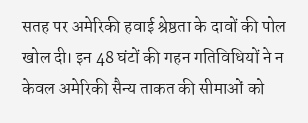सतह पर अमेरिकी हवाई श्रेष्ठता के दावों की पोल खोल दी। इन 48 घंटों की गहन गतिविधियों ने न केवल अमेरिकी सैन्य ताकत की सीमाओं को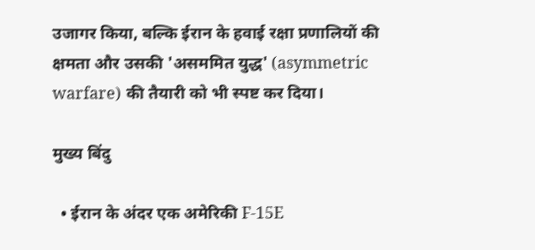उजागर किया, बल्कि ईरान के हवाई रक्षा प्रणालियों की क्षमता और उसकी 'असममित युद्ध' (asymmetric warfare) की तैयारी को भी स्पष्ट कर दिया।

मुख्य बिंदु

  • ईरान के अंदर एक अमेरिकी F-15E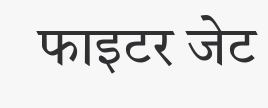फाइटर जेट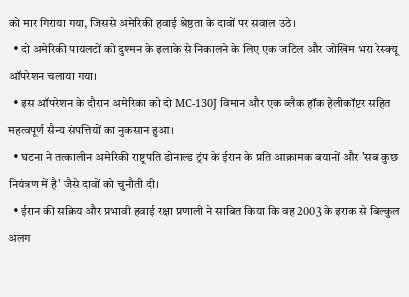को मार गिराया गया, जिससे अमेरिकी हवाई श्रेष्ठता के दावों पर सवाल उठे।
  • दो अमेरिकी पायलटों को दुश्मन के इलाके से निकालने के लिए एक जटिल और जोखिम भरा रेस्क्यू ऑपरेशन चलाया गया।
  • इस ऑपरेशन के दौरान अमेरिका को दो MC-130J विमान और एक ब्लैक हॉक हेलीकॉप्टर सहित महत्वपूर्ण सैन्य संपत्तियों का नुकसान हुआ।
  • घटना ने तत्कालीन अमेरिकी राष्ट्रपति डोनाल्ड ट्रंप के ईरान के प्रति आक्रामक बयानों और 'सब कुछ नियंत्रण में है' जैसे दावों को चुनौती दी।
  • ईरान की सक्रिय और प्रभावी हवाई रक्षा प्रणाली ने साबित किया कि वह 2003 के इराक से बिल्कुल अलग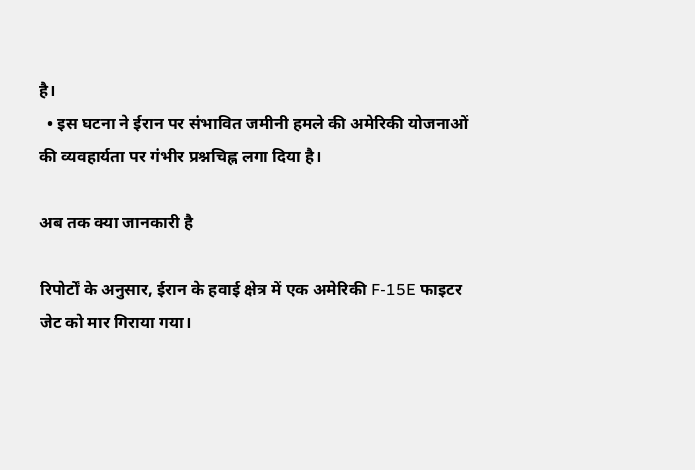है।
  • इस घटना ने ईरान पर संभावित जमीनी हमले की अमेरिकी योजनाओं की व्यवहार्यता पर गंभीर प्रश्नचिह्न लगा दिया है।

अब तक क्या जानकारी है

रिपोर्टों के अनुसार, ईरान के हवाई क्षेत्र में एक अमेरिकी F-15E फाइटर जेट को मार गिराया गया।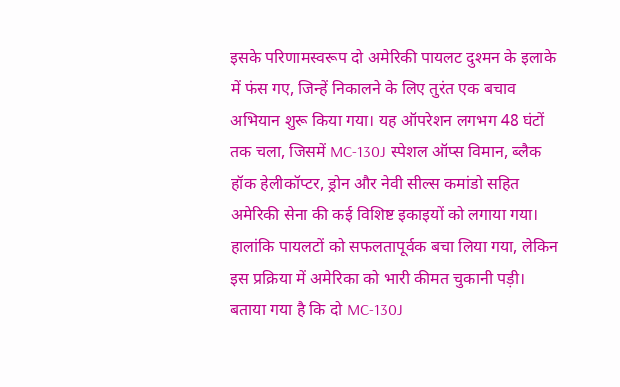इसके परिणामस्वरूप दो अमेरिकी पायलट दुश्मन के इलाके में फंस गए, जिन्हें निकालने के लिए तुरंत एक बचाव अभियान शुरू किया गया। यह ऑपरेशन लगभग 48 घंटों तक चला, जिसमें MC-130J स्पेशल ऑप्स विमान, ब्लैक हॉक हेलीकॉप्टर, ड्रोन और नेवी सील्स कमांडो सहित अमेरिकी सेना की कई विशिष्ट इकाइयों को लगाया गया। हालांकि पायलटों को सफलतापूर्वक बचा लिया गया, लेकिन इस प्रक्रिया में अमेरिका को भारी कीमत चुकानी पड़ी। बताया गया है कि दो MC-130J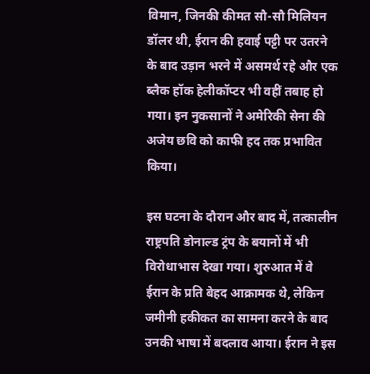विमान, जिनकी कीमत सौ-सौ मिलियन डॉलर थी, ईरान की हवाई पट्टी पर उतरने के बाद उड़ान भरने में असमर्थ रहे और एक ब्लैक हॉक हेलीकॉप्टर भी वहीं तबाह हो गया। इन नुकसानों ने अमेरिकी सेना की अजेय छवि को काफी हद तक प्रभावित किया।

इस घटना के दौरान और बाद में, तत्कालीन राष्ट्रपति डोनाल्ड ट्रंप के बयानों में भी विरोधाभास देखा गया। शुरुआत में वे ईरान के प्रति बेहद आक्रामक थे, लेकिन जमीनी हकीकत का सामना करने के बाद उनकी भाषा में बदलाव आया। ईरान ने इस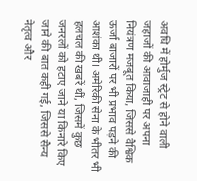अवधि में होर्मुज स्ट्रेट से होने वाली जहाजों की आवाजाही पर अपना नियंत्रण मजबूत किया, जिससे वैश्विक ऊर्जा बाजारों पर भी प्रभाव पड़ने की आशंका थी। अमेरिकी सेना के भीतर भी हलचल की खबरें थीं, जिसमें कुछ जनरलों को हटाए जाने या किनारे किए जाने की बात कही गई, जिससे सैन्य नेतृत्व और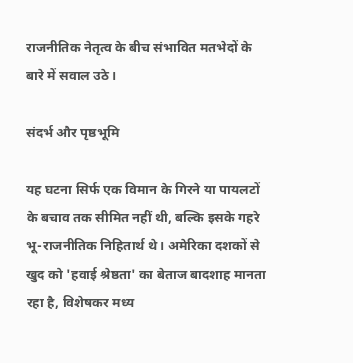राजनीतिक नेतृत्व के बीच संभावित मतभेदों के बारे में सवाल उठे।

संदर्भ और पृष्ठभूमि

यह घटना सिर्फ एक विमान के गिरने या पायलटों के बचाव तक सीमित नहीं थी, बल्कि इसके गहरे भू-राजनीतिक निहितार्थ थे। अमेरिका दशकों से खुद को 'हवाई श्रेष्ठता' का बेताज बादशाह मानता रहा है, विशेषकर मध्य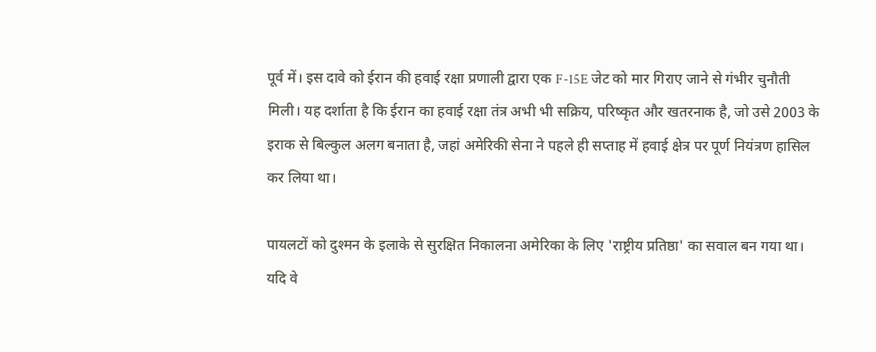पूर्व में। इस दावे को ईरान की हवाई रक्षा प्रणाली द्वारा एक F-15E जेट को मार गिराए जाने से गंभीर चुनौती मिली। यह दर्शाता है कि ईरान का हवाई रक्षा तंत्र अभी भी सक्रिय, परिष्कृत और खतरनाक है, जो उसे 2003 के इराक से बिल्कुल अलग बनाता है, जहां अमेरिकी सेना ने पहले ही सप्ताह में हवाई क्षेत्र पर पूर्ण नियंत्रण हासिल कर लिया था।

पायलटों को दुश्मन के इलाके से सुरक्षित निकालना अमेरिका के लिए 'राष्ट्रीय प्रतिष्ठा' का सवाल बन गया था। यदि वे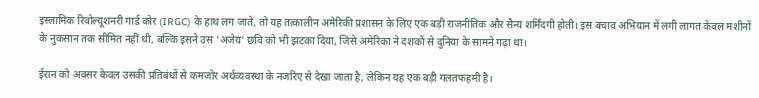इस्लामिक रिवोल्यूशनरी गार्ड कोर (IRGC) के हाथ लग जाते, तो यह तत्कालीन अमेरिकी प्रशासन के लिए एक बड़ी राजनीतिक और सैन्य शर्मिंदगी होती। इस बचाव अभियान में लगी लागत केवल मशीनों के नुकसान तक सीमित नहीं थी, बल्कि इसने उस 'अजेय' छवि को भी झटका दिया, जिसे अमेरिका ने दशकों से दुनिया के सामने गढ़ा था।

ईरान को अक्सर केवल उसकी प्रतिबंधों से कमजोर अर्थव्यवस्था के नजरिए से देखा जाता है, लेकिन यह एक बड़ी गलतफहमी है।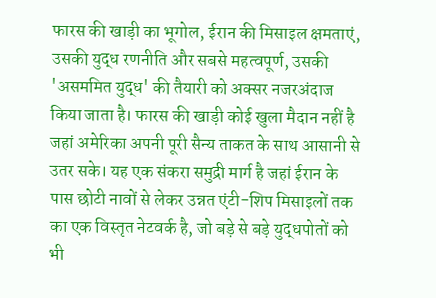फारस की खाड़ी का भूगोल, ईरान की मिसाइल क्षमताएं, उसकी युद्ध रणनीति और सबसे महत्वपूर्ण, उसकी 'असममित युद्ध' की तैयारी को अक्सर नजरअंदाज किया जाता है। फारस की खाड़ी कोई खुला मैदान नहीं है जहां अमेरिका अपनी पूरी सैन्य ताकत के साथ आसानी से उतर सके। यह एक संकरा समुद्री मार्ग है जहां ईरान के पास छोटी नावों से लेकर उन्नत एंटी-शिप मिसाइलों तक का एक विस्तृत नेटवर्क है, जो बड़े से बड़े युद्धपोतों को भी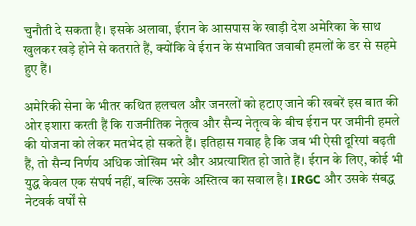चुनौती दे सकता है। इसके अलावा, ईरान के आसपास के खाड़ी देश अमेरिका के साथ खुलकर खड़े होने से कतराते हैं, क्योंकि वे ईरान के संभावित जवाबी हमलों के डर से सहमे हुए हैं।

अमेरिकी सेना के भीतर कथित हलचल और जनरलों को हटाए जाने की खबरें इस बात की ओर इशारा करती हैं कि राजनीतिक नेतृत्व और सैन्य नेतृत्व के बीच ईरान पर जमीनी हमले की योजना को लेकर मतभेद हो सकते हैं। इतिहास गवाह है कि जब भी ऐसी दूरियां बढ़ती हैं, तो सैन्य निर्णय अधिक जोखिम भरे और अप्रत्याशित हो जाते हैं। ईरान के लिए, कोई भी युद्ध केवल एक संघर्ष नहीं, बल्कि उसके अस्तित्व का सवाल है। IRGC और उसके संबद्ध नेटवर्क वर्षों से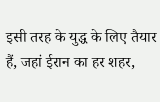इसी तरह के युद्ध के लिए तैयार हैं, जहां ईरान का हर शहर,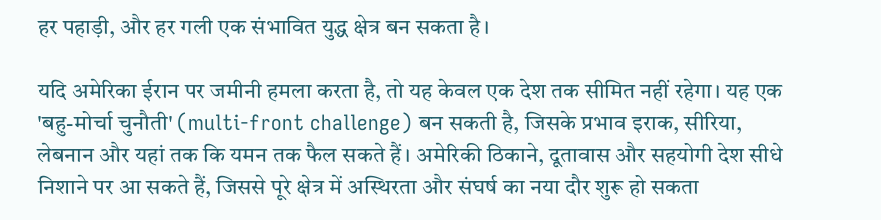हर पहाड़ी, और हर गली एक संभावित युद्ध क्षेत्र बन सकता है।

यदि अमेरिका ईरान पर जमीनी हमला करता है, तो यह केवल एक देश तक सीमित नहीं रहेगा। यह एक 'बहु-मोर्चा चुनौती' (multi-front challenge) बन सकती है, जिसके प्रभाव इराक, सीरिया, लेबनान और यहां तक कि यमन तक फैल सकते हैं। अमेरिकी ठिकाने, दूतावास और सहयोगी देश सीधे निशाने पर आ सकते हैं, जिससे पूरे क्षेत्र में अस्थिरता और संघर्ष का नया दौर शुरू हो सकता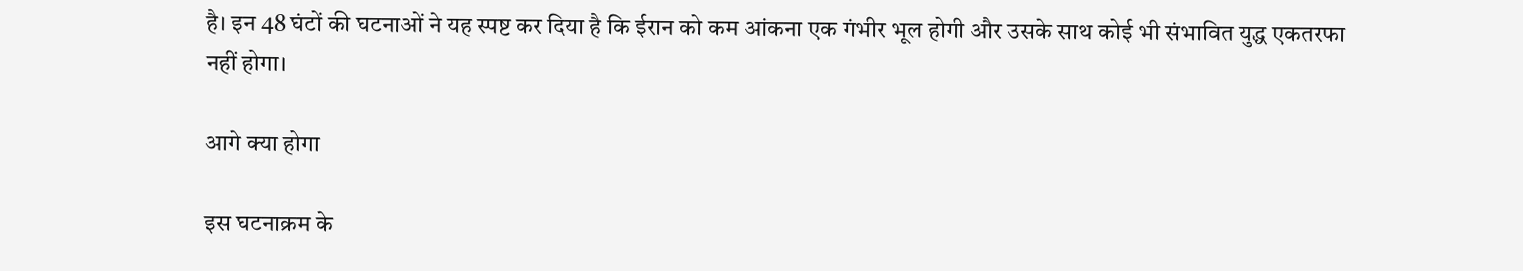है। इन 48 घंटों की घटनाओं ने यह स्पष्ट कर दिया है कि ईरान को कम आंकना एक गंभीर भूल होगी और उसके साथ कोई भी संभावित युद्ध एकतरफा नहीं होगा।

आगे क्या होगा

इस घटनाक्रम के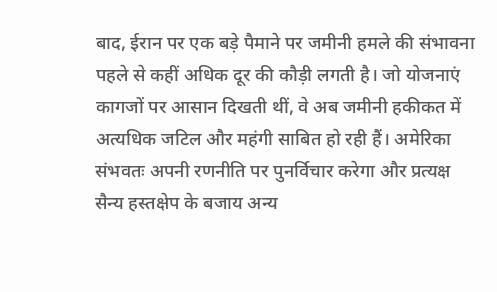बाद, ईरान पर एक बड़े पैमाने पर जमीनी हमले की संभावना पहले से कहीं अधिक दूर की कौड़ी लगती है। जो योजनाएं कागजों पर आसान दिखती थीं, वे अब जमीनी हकीकत में अत्यधिक जटिल और महंगी साबित हो रही हैं। अमेरिका संभवतः अपनी रणनीति पर पुनर्विचार करेगा और प्रत्यक्ष सैन्य हस्तक्षेप के बजाय अन्य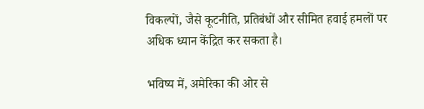विकल्पों, जैसे कूटनीति, प्रतिबंधों और सीमित हवाई हमलों पर अधिक ध्यान केंद्रित कर सकता है।

भविष्य में, अमेरिका की ओर से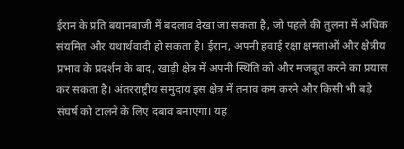ईरान के प्रति बयानबाजी में बदलाव देखा जा सकता है, जो पहले की तुलना में अधिक संयमित और यथार्थवादी हो सकता है। ईरान, अपनी हवाई रक्षा क्षमताओं और क्षेत्रीय प्रभाव के प्रदर्शन के बाद, खाड़ी क्षेत्र में अपनी स्थिति को और मजबूत करने का प्रयास कर सकता है। अंतरराष्ट्रीय समुदाय इस क्षेत्र में तनाव कम करने और किसी भी बड़े संघर्ष को टालने के लिए दबाव बनाएगा। यह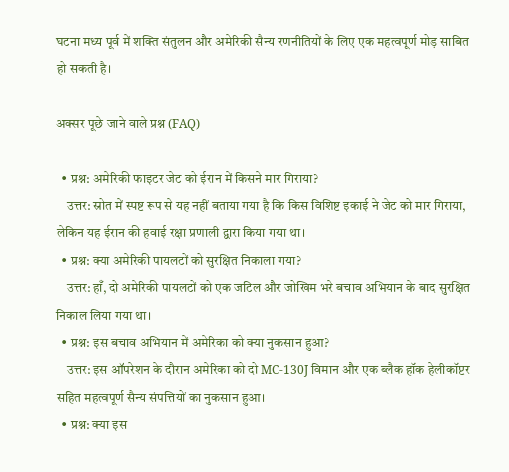घटना मध्य पूर्व में शक्ति संतुलन और अमेरिकी सैन्य रणनीतियों के लिए एक महत्वपूर्ण मोड़ साबित हो सकती है।

अक्सर पूछे जाने वाले प्रश्न (FAQ)

  • प्रश्न: अमेरिकी फाइटर जेट को ईरान में किसने मार गिराया?
    उत्तर: स्रोत में स्पष्ट रूप से यह नहीं बताया गया है कि किस विशिष्ट इकाई ने जेट को मार गिराया, लेकिन यह ईरान की हवाई रक्षा प्रणाली द्वारा किया गया था।
  • प्रश्न: क्या अमेरिकी पायलटों को सुरक्षित निकाला गया?
    उत्तर: हाँ, दो अमेरिकी पायलटों को एक जटिल और जोखिम भरे बचाव अभियान के बाद सुरक्षित निकाल लिया गया था।
  • प्रश्न: इस बचाव अभियान में अमेरिका को क्या नुकसान हुआ?
    उत्तर: इस ऑपरेशन के दौरान अमेरिका को दो MC-130J विमान और एक ब्लैक हॉक हेलीकॉप्टर सहित महत्वपूर्ण सैन्य संपत्तियों का नुकसान हुआ।
  • प्रश्न: क्या इस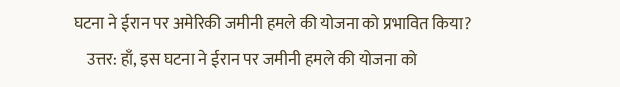घटना ने ईरान पर अमेरिकी जमीनी हमले की योजना को प्रभावित किया?
    उत्तर: हाँ, इस घटना ने ईरान पर जमीनी हमले की योजना को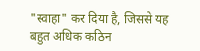"स्वाहा" कर दिया है, जिससे यह बहुत अधिक कठिन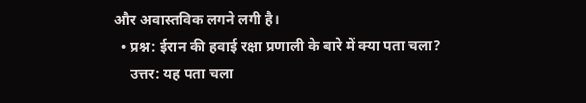और अवास्तविक लगने लगी है।
  • प्रश्न: ईरान की हवाई रक्षा प्रणाली के बारे में क्या पता चला?
    उत्तर: यह पता चला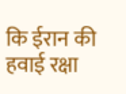कि ईरान की हवाई रक्षा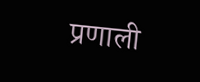प्रणाली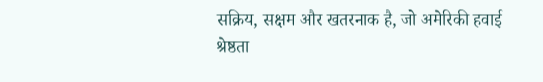सक्रिय, सक्षम और खतरनाक है, जो अमेरिकी हवाई श्रेष्ठता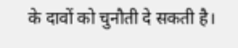के दावों को चुनौती दे सकती है।